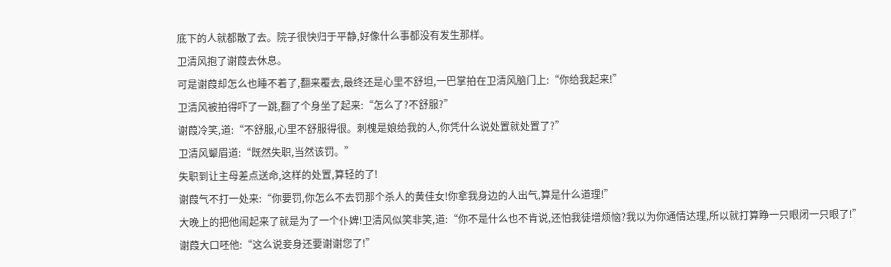底下的人就都散了去。院子很快归于平静,好像什么事都没有发生那样。
卫清风抱了谢葭去休息。
可是谢葭却怎么也睡不着了,翻来覆去,最终还是心里不舒坦,一巴掌拍在卫清风脑门上:“你给我起来!”
卫清风被拍得吓了一跳,翻了个身坐了起来:“怎么了?不舒服?”
谢葭冷笑,道:“不舒服,心里不舒服得很。刺槐是娘给我的人,你凭什么说处置就处置了?”
卫清风颦眉道:“既然失职,当然该罚。”
失职到让主母差点送命,这样的处置,算轻的了!
谢葭气不打一处来:“你要罚,你怎么不去罚那个杀人的黄佳女!你拿我身边的人出气,算是什么道理!”
大晚上的把他闹起来了就是为了一个仆婢!卫清风似笑非笑,道:“你不是什么也不肯说,还怕我徒增烦恼?我以为你通情达理,所以就打算睁一只眼闭一只眼了!”
谢葭大口呸他:“这么说妾身还要谢谢您了!”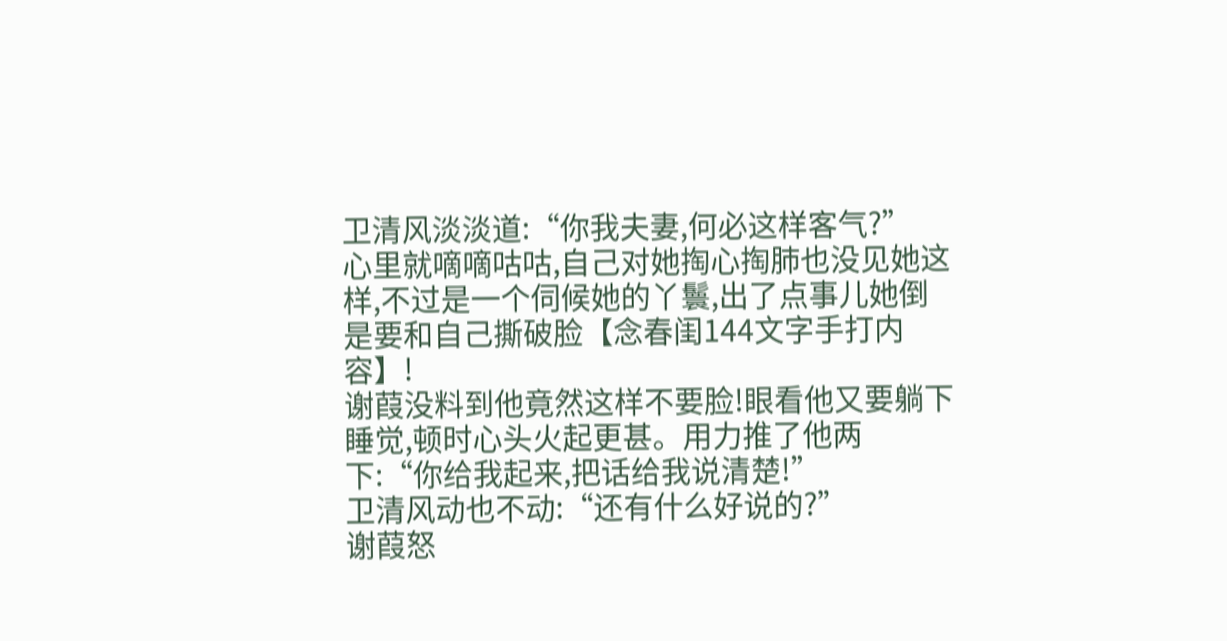卫清风淡淡道:“你我夫妻,何必这样客气?”
心里就嘀嘀咕咕,自己对她掏心掏肺也没见她这样,不过是一个伺候她的丫鬟,出了点事儿她倒是要和自己撕破脸【念春闺144文字手打内容】!
谢葭没料到他竟然这样不要脸!眼看他又要躺下睡觉,顿时心头火起更甚。用力推了他两下:“你给我起来,把话给我说清楚!”
卫清风动也不动:“还有什么好说的?”
谢葭怒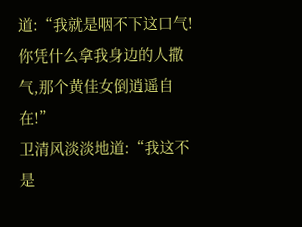道:“我就是咽不下这口气!你凭什么拿我身边的人撒气,那个黄佳女倒逍遥自在!”
卫清风淡淡地道:“我这不是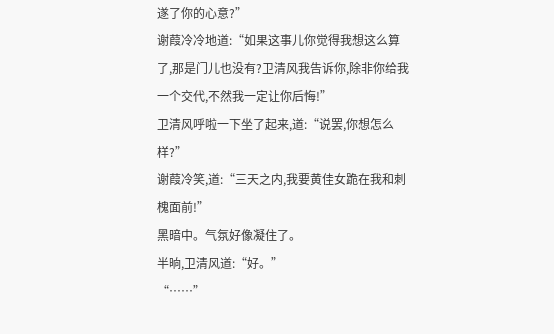遂了你的心意?”
谢葭冷冷地道:“如果这事儿你觉得我想这么算了,那是门儿也没有?卫清风我告诉你,除非你给我一个交代,不然我一定让你后悔!”
卫清风呼啦一下坐了起来,道:“说罢,你想怎么样?”
谢葭冷笑,道:“三天之内,我要黄佳女跪在我和刺槐面前!”
黑暗中。气氛好像凝住了。
半晌,卫清风道:“好。”
“……”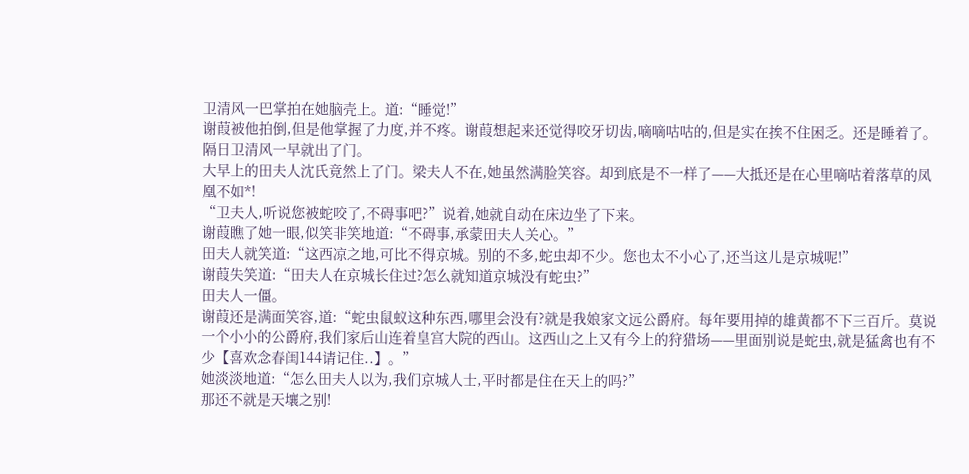卫清风一巴掌拍在她脑壳上。道:“睡觉!”
谢葭被他拍倒,但是他掌握了力度,并不疼。谢葭想起来还觉得咬牙切齿,嘀嘀咕咕的,但是实在挨不住困乏。还是睡着了。
隔日卫清风一早就出了门。
大早上的田夫人沈氏竟然上了门。梁夫人不在,她虽然满脸笑容。却到底是不一样了——大抵还是在心里嘀咕着落草的凤凰不如*!
“卫夫人,听说您被蛇咬了,不碍事吧?”说着,她就自动在床边坐了下来。
谢葭瞧了她一眼,似笑非笑地道:“不碍事,承蒙田夫人关心。”
田夫人就笑道:“这西凉之地,可比不得京城。别的不多,蛇虫却不少。您也太不小心了,还当这儿是京城呢!”
谢葭失笑道:“田夫人在京城长住过?怎么就知道京城没有蛇虫?”
田夫人一僵。
谢葭还是满面笑容,道:“蛇虫鼠蚁这种东西,哪里会没有?就是我娘家文远公爵府。每年要用掉的雄黄都不下三百斤。莫说一个小小的公爵府,我们家后山连着皇宫大院的西山。这西山之上又有今上的狩猎场——里面别说是蛇虫,就是猛禽也有不少【喜欢念春闺144请记住..】。”
她淡淡地道:“怎么田夫人以为,我们京城人士,平时都是住在天上的吗?”
那还不就是天壤之别!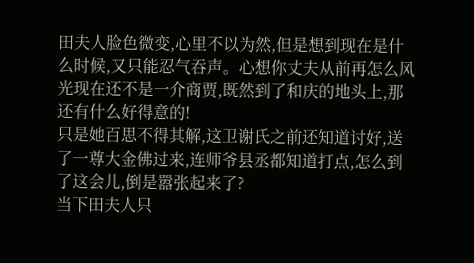田夫人脸色微变,心里不以为然,但是想到现在是什么时候,又只能忍气吞声。心想你丈夫从前再怎么风光现在还不是一介商贾,既然到了和庆的地头上,那还有什么好得意的!
只是她百思不得其解,这卫谢氏之前还知道讨好,送了一尊大金佛过来,连师爷县丞都知道打点,怎么到了这会儿,倒是嚣张起来了?
当下田夫人只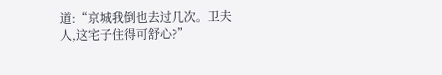道:“京城我倒也去过几次。卫夫人,这宅子住得可舒心?”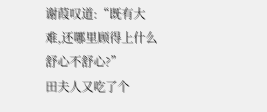谢葭叹道:“既有大难,还哪里顾得上什么舒心不舒心?”
田夫人又吃了个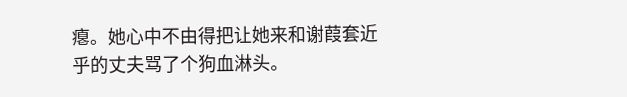瘪。她心中不由得把让她来和谢葭套近乎的丈夫骂了个狗血淋头。